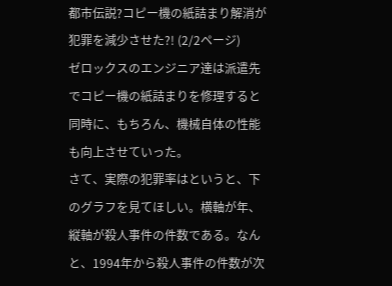都市伝説?コピー機の紙詰まり解消が犯罪を減少させた?! (2/2ページ)
ゼロックスのエンジニア達は派遣先でコピー機の紙詰まりを修理すると同時に、もちろん、機械自体の性能も向上させていった。
さて、実際の犯罪率はというと、下のグラフを見てほしい。横軸が年、縦軸が殺人事件の件数である。なんと、1994年から殺人事件の件数が次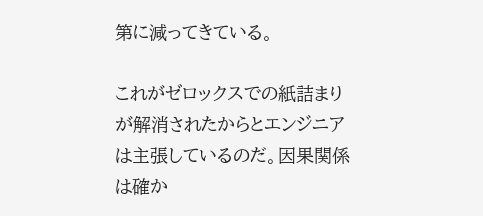第に減ってきている。

これがゼロックスでの紙詰まりが解消されたからとエンジニアは主張しているのだ。因果関係は確か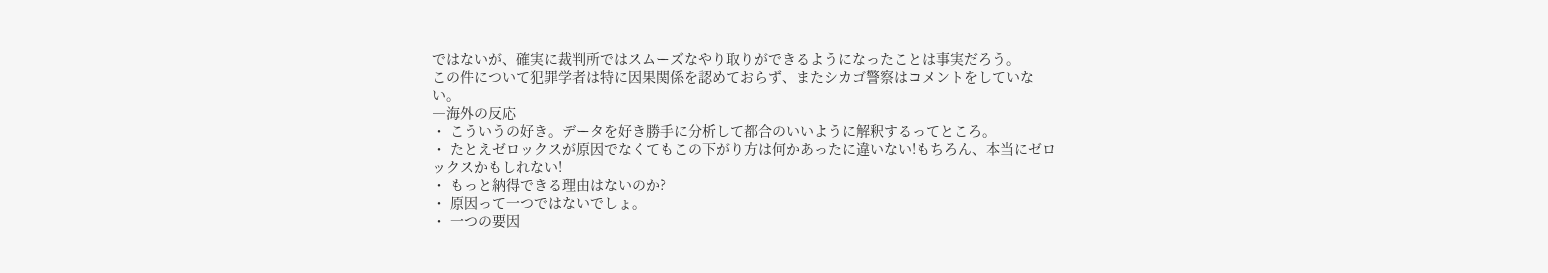ではないが、確実に裁判所ではスムーズなやり取りができるようになったことは事実だろう。
この件について犯罪学者は特に因果関係を認めておらず、またシカゴ警察はコメントをしていない。
―海外の反応
・ こういうの好き。データを好き勝手に分析して都合のいいように解釈するってところ。
・ たとえゼロックスが原因でなくてもこの下がり方は何かあったに違いない!もちろん、本当にゼロックスかもしれない!
・ もっと納得できる理由はないのか?
・ 原因って一つではないでしょ。
・ 一つの要因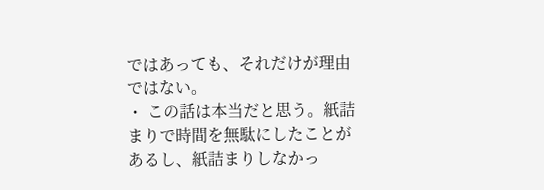ではあっても、それだけが理由ではない。
・ この話は本当だと思う。紙詰まりで時間を無駄にしたことがあるし、紙詰まりしなかっ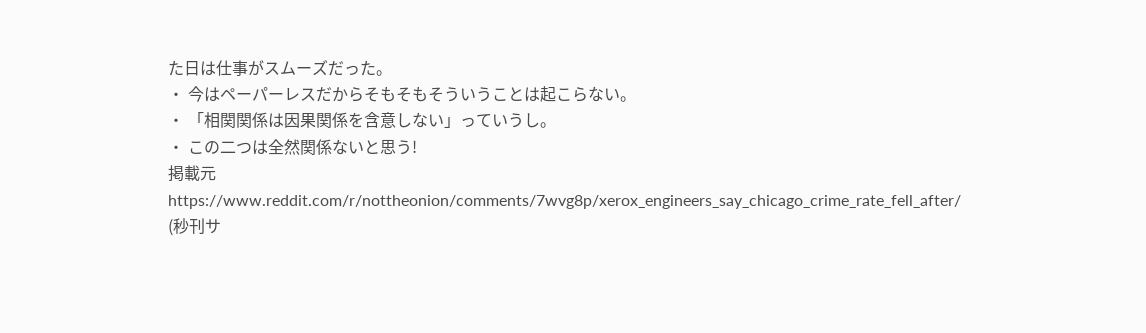た日は仕事がスムーズだった。
・ 今はペーパーレスだからそもそもそういうことは起こらない。
・ 「相関関係は因果関係を含意しない」っていうし。
・ この二つは全然関係ないと思う!
掲載元
https://www.reddit.com/r/nottheonion/comments/7wvg8p/xerox_engineers_say_chicago_crime_rate_fell_after/
(秒刊サ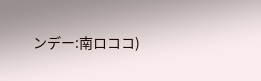ンデー:南ロココ)